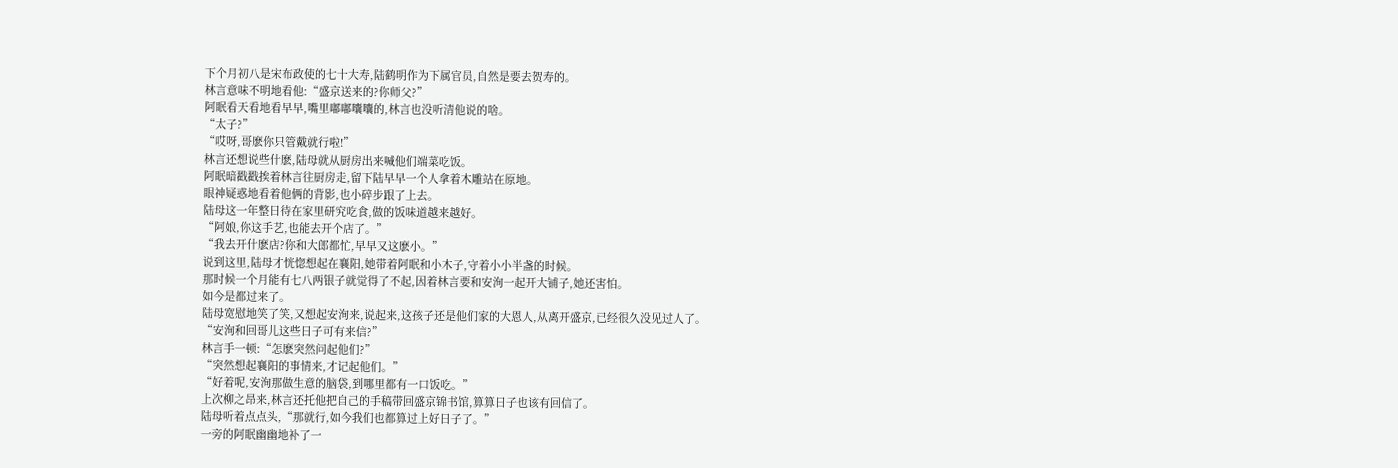下个月初八是宋布政使的七十大寿,陆鹤明作为下属官员,自然是要去贺寿的。
林言意味不明地看他:“盛京送来的?你师父?”
阿眠看天看地看早早,嘴里嘟嘟囔囔的,林言也没听清他说的啥。
“太子?”
“哎呀,哥麽你只管戴就行啦!”
林言还想说些什麽,陆母就从厨房出来喊他们端菜吃饭。
阿眠暗戳戳挨着林言往厨房走,留下陆早早一个人拿着木雕站在原地。
眼神疑惑地看着他俩的背影,也小碎步跟了上去。
陆母这一年整日待在家里研究吃食,做的饭味道越来越好。
“阿娘,你这手艺,也能去开个店了。”
“我去开什麽店?你和大郎都忙,早早又这麽小。”
说到这里,陆母才恍惚想起在襄阳,她带着阿眠和小木子,守着小小半盏的时候。
那时候一个月能有七八两银子就觉得了不起,因着林言要和安洵一起开大铺子,她还害怕。
如今是都过来了。
陆母宽慰地笑了笑,又想起安洵来,说起来,这孩子还是他们家的大恩人,从离开盛京,已经很久没见过人了。
“安洵和回哥儿这些日子可有来信?”
林言手一顿:“怎麽突然问起他们?”
“突然想起襄阳的事情来,才记起他们。”
“好着呢,安洵那做生意的脑袋,到哪里都有一口饭吃。”
上次柳之昂来,林言还托他把自己的手稿带回盛京锦书馆,算算日子也该有回信了。
陆母听着点点头,“那就行,如今我们也都算过上好日子了。”
一旁的阿眠幽幽地补了一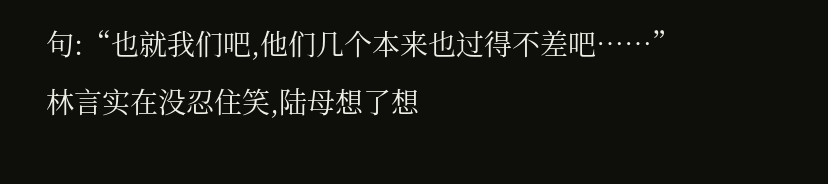句:“也就我们吧,他们几个本来也过得不差吧……”
林言实在没忍住笑,陆母想了想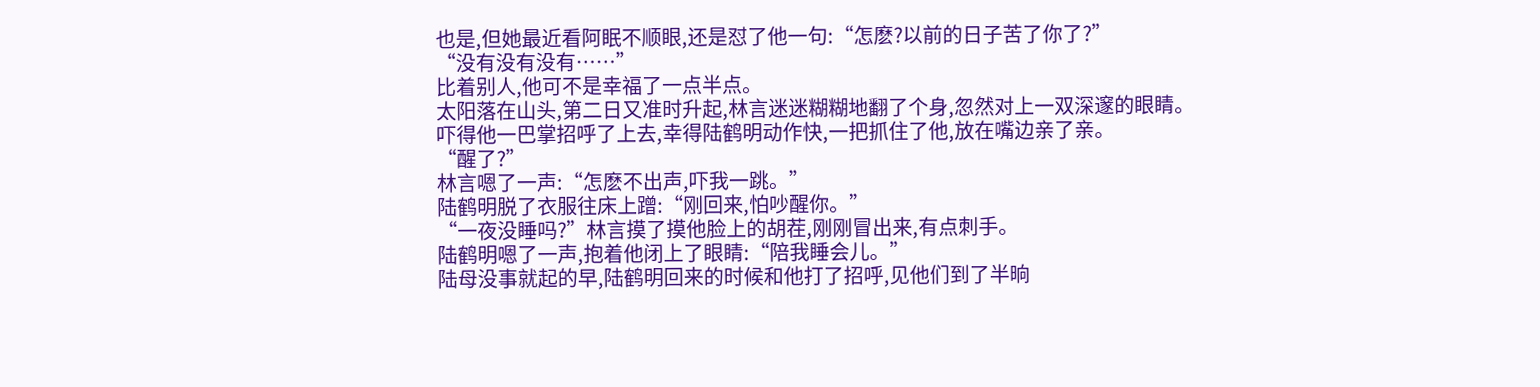也是,但她最近看阿眠不顺眼,还是怼了他一句:“怎麽?以前的日子苦了你了?”
“没有没有没有……”
比着别人,他可不是幸福了一点半点。
太阳落在山头,第二日又准时升起,林言迷迷糊糊地翻了个身,忽然对上一双深邃的眼睛。
吓得他一巴掌招呼了上去,幸得陆鹤明动作快,一把抓住了他,放在嘴边亲了亲。
“醒了?”
林言嗯了一声:“怎麽不出声,吓我一跳。”
陆鹤明脱了衣服往床上蹭:“刚回来,怕吵醒你。”
“一夜没睡吗?”林言摸了摸他脸上的胡茬,刚刚冒出来,有点刺手。
陆鹤明嗯了一声,抱着他闭上了眼睛:“陪我睡会儿。”
陆母没事就起的早,陆鹤明回来的时候和他打了招呼,见他们到了半晌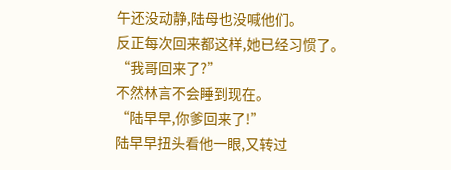午还没动静,陆母也没喊他们。
反正每次回来都这样,她已经习惯了。
“我哥回来了?”
不然林言不会睡到现在。
“陆早早,你爹回来了!”
陆早早扭头看他一眼,又转过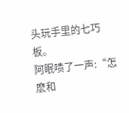头玩手里的七巧板。
阿眠啧了一声:“怎麽和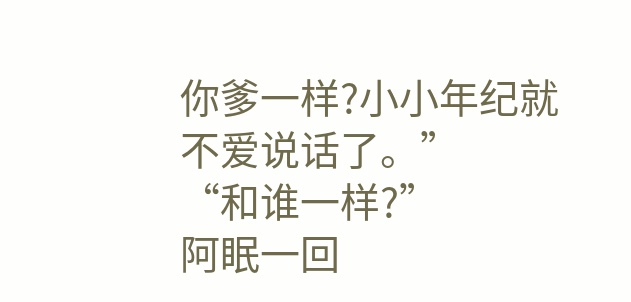你爹一样?小小年纪就不爱说话了。”
“和谁一样?”
阿眠一回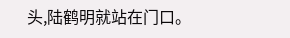头,陆鹤明就站在门口。